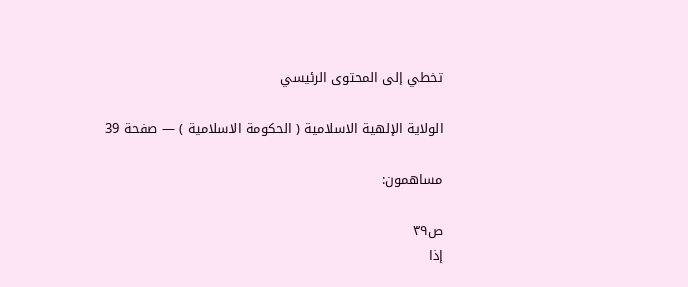تخطي إلى المحتوى الرئيسي

الولاية الإلهية الاسلامية ( الحكومة الاسلامية ) — صفحة 39

مساهمون:

ص٣٩
إذا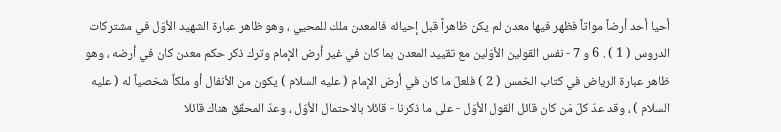أحيا أحد أرضاً مواتاً فظهر فيها معدن لم يكن ظاهراً قبل إحيائه فالمعدن ملك للمحيي ، وهو ظاهر عبارة الشهيد الأوّل في مشتركات الدروس ( 1 ) . 6 و 7 - نفس القولين الأوّلين مع تقييد المعدن بما كان في غير أرض الإمام وترك ذكر حكم معدن كان في أرضه ، وهو ظاهر عبارة الرياض في كتاب الخمس ( 2 ) فلعلّ ما كان في أرض الإمام ( عليه السلام ) يكون من الأنفال أو ملكاً شخصياً له ( عليه السلام ) ، وقد عدّ كلّ مَن كان قائل القول الأوّل - على ما ذكرنا - قائلا بالاحتمال الأوّل ، وعدّ المحقّق هناك قائلا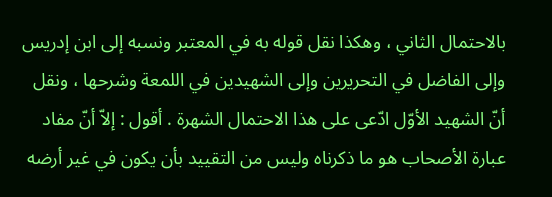بالاحتمال الثاني ، وهكذا نقل قوله به في المعتبر ونسبه إلى ابن إدريس وإلى الفاضل في التحريرين وإلى الشهيدين في اللمعة وشرحها ، ونقل أنّ الشهيد الأوّل ادّعى على هذا الاحتمال الشهرة . أقول : إلاّ أنّ مفاد عبارة الأصحاب هو ما ذكرناه وليس من التقييد بأن يكون في غير أرضه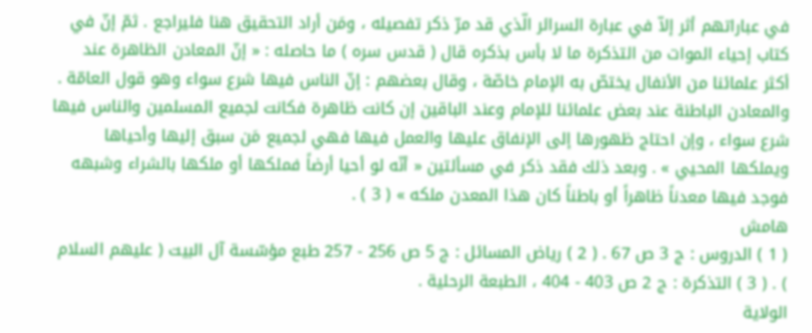في عباراتهم أثر إلاّ في عبارة السرائر الّذي قد مرّ ذكر تفصيله ، ومَن أراد التحقيق هنا فليراجع . ثمّ إنّ في كتاب إحياء الموات من التذكرة ما لا بأس بذكره قال ( قدس سره ) ما حاصله : « إنّ المعادن الظاهرة عند أكثر علمائنا من الأنفال يختصّ به الإمام خاصّة ، وقال بعضهم : إنّ الناس فيها شرع سواء وهو قول العامّة . والمعادن الباطنة عند بعض علمائنا للإمام وعند الباقين إن كانت ظاهرة فكانت لجميع المسلمين والناس فيها شرع سواء ، وإن احتاج ظهورها إلى الإنفاق عليها والعمل فيها فهي لجميع مَن سبق إليها وأحياها ويملكها المحيي » . وبعد ذلك فقد ذكر في مسألتين « أنّه لو أحيا أرضاً فملكها أو ملكها بالشراء وشبهه فوجد فيها معدناً ظاهراً أو باطناً كان هذا المعدن ملكه » ( 3 ) .
هامش
( 1 ) الدروس : ج 3 ص 67 . ( 2 ) رياض المسائل : ج 5 ص 256 - 257 طبع مؤسّسة آل البيت ( عليهم السلام ) . ( 3 ) التذكرة : ج 2 ص 403 - 404 ، الطبعة الرحلية .
الولاية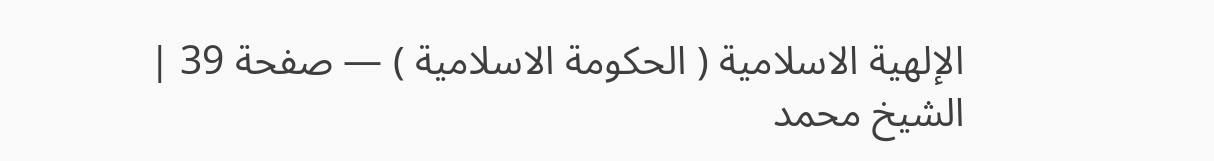الإلهية الاسلامية ( الحكومة الاسلامية ) — صفحة 39 | الشيخ محمد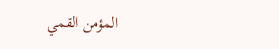المؤمن القمي